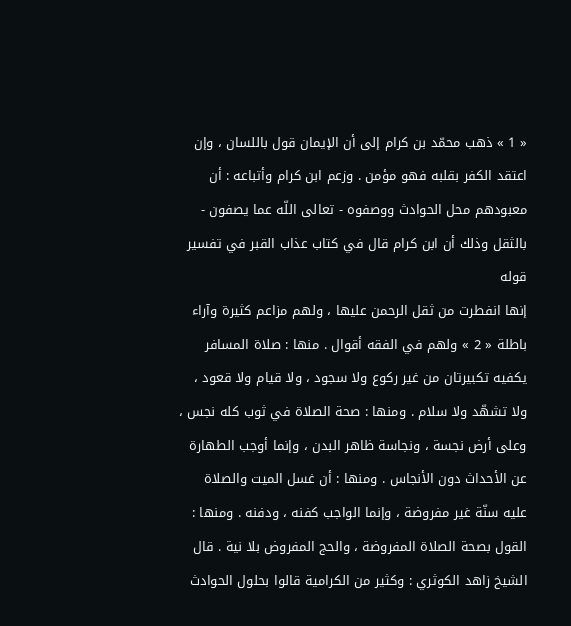« 1 » ذهب محمّد بن كرام إلى أن الإيمان قول باللسان ، وإن اعتقد الكفر بقلبه فهو مؤمن . وزعم ابن كرام وأتباعه : أن معبودهم محل الحوادث ووصفوه - تعالى اللّه عما يصفون - بالثقل وذلك أن ابن كرام قال في كتاب عذاب القبر في تفسير قوله
إنها انفطرت من ثقل الرحمن عليها ، ولهم مزاعم كثيرة وآراء باطلة « 2 » ولهم في الفقه أقوال . منها : صلاة المسافر يكفيه تكبيرتان من غير ركوع ولا سجود ، ولا قيام ولا قعود ، ولا تشهّد ولا سلام . ومنها : صحة الصلاة في ثوب كله نجس ، وعلى أرض نجسة ، ونجاسة ظاهر البدن ، وإنما أوجب الطهارة عن الأحداث دون الأنجاس . ومنها : أن غسل الميت والصلاة عليه سنّة غير مفروضة ، وإنما الواجب كفنه ، ودفنه . ومنها : القول بصحة الصلاة المفروضة ، والحج المفروض بلا نية . قال الشيخ زاهد الكوثري : وكثير من الكرامية قالوا بحلول الحوادث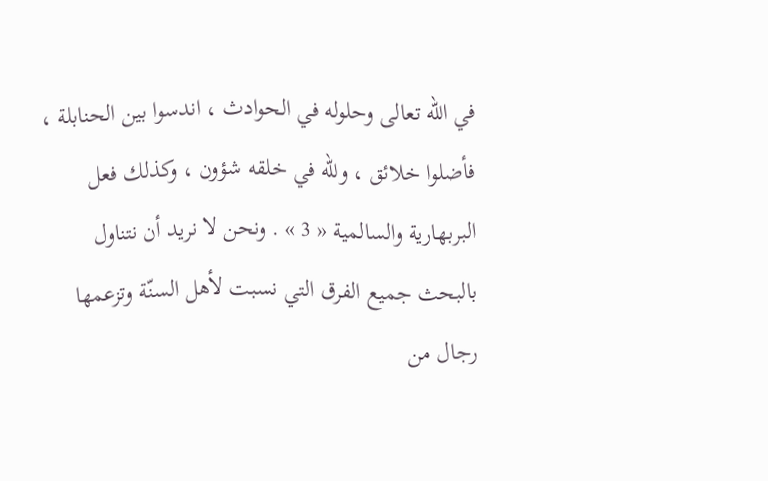في اللّه تعالى وحلوله في الحوادث ، اندسوا بين الحنابلة ، فأضلوا خلائق ، وللّه في خلقه شؤون ، وكذلك فعل البربهارية والسالمية « 3 » . ونحن لا نريد أن نتناول بالبحث جميع الفرق التي نسبت لأهل السنّة وتزعمها رجال من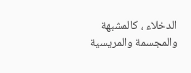الدخلاء ، كالمشبهة والمجسمة والمريسية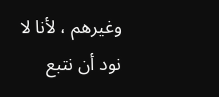وغيرهم ، لأنا لا نود أن نتبع